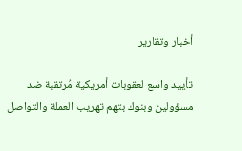أخبار وتقارير

تأييد واسع لعقوبات أمريكية مُرتقبة ضد مسؤولين وبنوك بتهم تهريب العملة والتواصل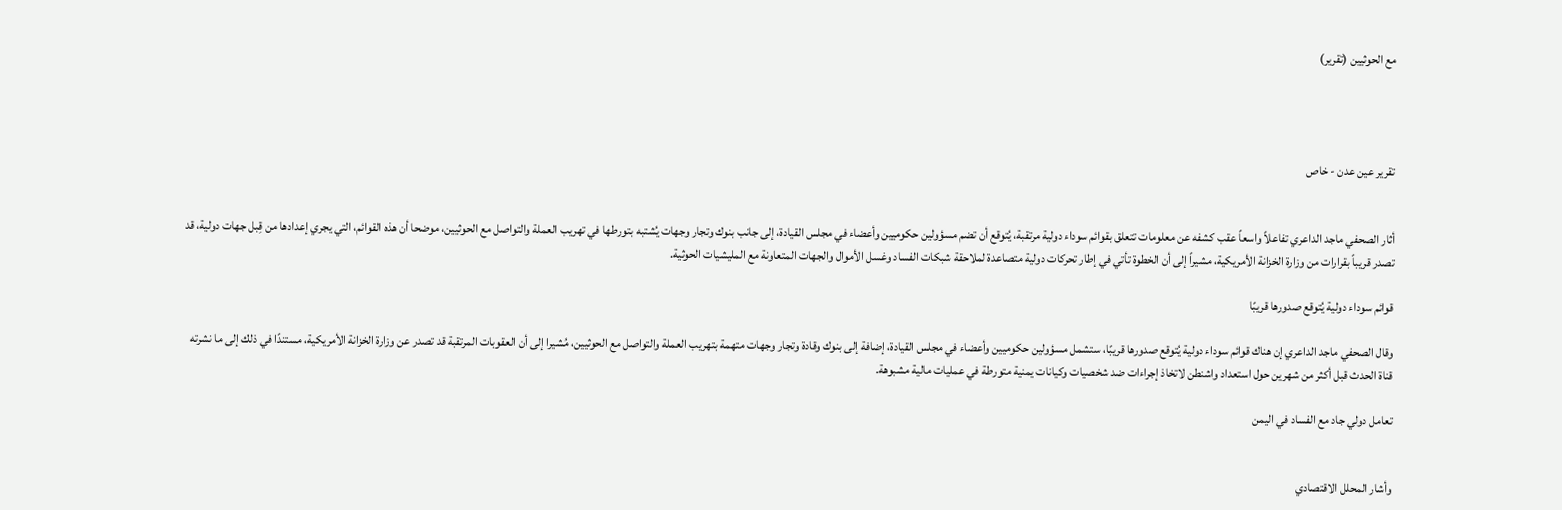مع الحوثيين (تقرير)




تقرير عين عدن - خاص


أثار الصحفي ماجد الداعري تفاعلاً واسعاً عقب كشفه عن معلومات تتعلق بقوائم سوداء دولية مرتقبة، يُتوقع أن تضم مسؤولين حكوميين وأعضاء في مجلس القيادة، إلى جانب بنوك وتجار وجهات يُشتبه بتورطها في تهريب العملة والتواصل مع الحوثيين، موضحا أن هذه القوائم، التي يجري إعدادها من قِبل جهات دولية، قد تصدر قريباً بقرارات من وزارة الخزانة الأمريكية، مشيراً إلى أن الخطوة تأتي في إطار تحركات دولية متصاعدة لملاحقة شبكات الفساد وغسل الأموال والجهات المتعاونة مع المليشيات الحوثية.

قوائم سوداء دولية يُتوقع صدورها قريبًا

وقال الصحفي ماجد الداعري إن هناك قوائم سوداء دولية يُتوقع صدورها قريبًا، ستشمل مسؤولين حكوميين وأعضاء في مجلس القيادة، إضافة إلى بنوك وقادة وتجار وجهات متهمة بتهريب العملة والتواصل مع الحوثيين، مُشيرا إلى أن العقوبات المرتقبة قد تصدر عن وزارة الخزانة الأمريكية، مستندًا في ذلك إلى ما نشرته قناة الحدث قبل أكثر من شهرين حول استعداد واشنطن لاتخاذ إجراءات ضد شخصيات وكيانات يمنية متورطة في عمليات مالية مشبوهة.

تعامل دولي جاد مع الفساد في اليمن


وأشار المحلل الاقتصادي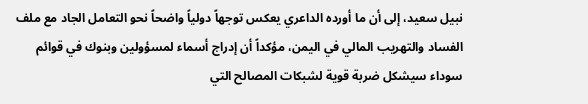نبيل سعيد، إلى أن ما أورده الداعري يعكس توجهاً دولياً واضحاً نحو التعامل الجاد مع ملف الفساد والتهريب المالي في اليمن، مؤكداً أن إدراج أسماء لمسؤولين وبنوك في قوائم سوداء سيشكل ضربة قوية لشبكات المصالح التي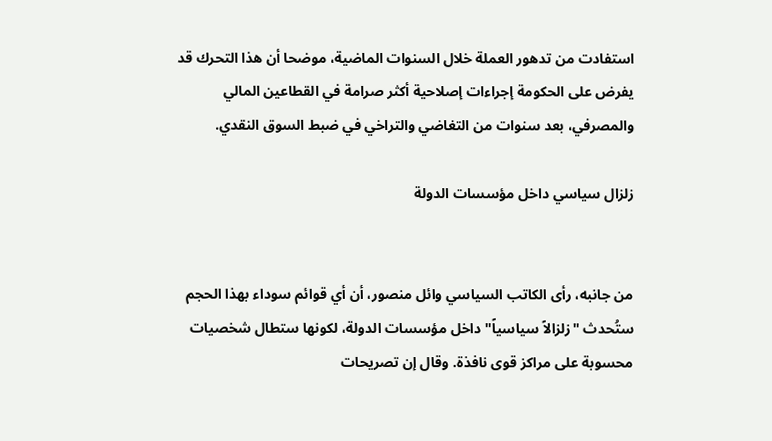استفادت من تدهور العملة خلال السنوات الماضية، موضحا أن هذا التحرك قد يفرض على الحكومة إجراءات إصلاحية أكثر صرامة في القطاعين المالي والمصرفي، بعد سنوات من التغاضي والتراخي في ضبط السوق النقدي.

زلزال سياسي داخل مؤسسات الدولة


من جانبه، رأى الكاتب السياسي وائل منصور، أن أي قوائم سوداء بهذا الحجم ستُحدث "زلزالاً سياسياً" داخل مؤسسات الدولة، لكونها ستطال شخصيات محسوبة على مراكز قوى نافذة. وقال إن تصريحات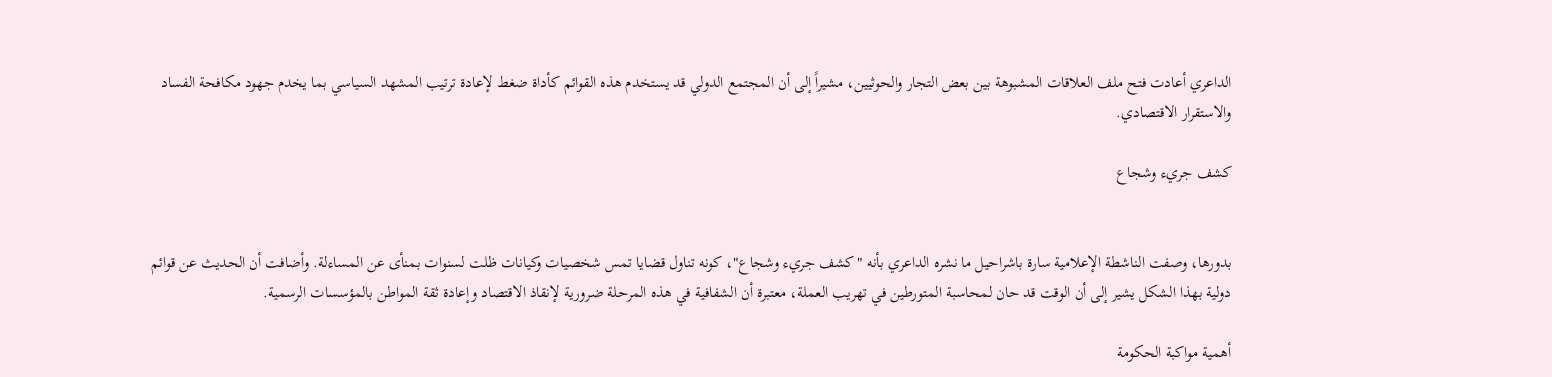الداعري أعادت فتح ملف العلاقات المشبوهة بين بعض التجار والحوثيين، مشيراً إلى أن المجتمع الدولي قد يستخدم هذه القوائم كأداة ضغط لإعادة ترتيب المشهد السياسي بما يخدم جهود مكافحة الفساد والاستقرار الاقتصادي.

كشف جريء وشجاع


بدورها، وصفت الناشطة الإعلامية سارة باشراحيل ما نشره الداعري بأنه "كشف جريء وشجاع"، كونه تناول قضايا تمس شخصيات وكيانات ظلت لسنوات بمنأى عن المساءلة. وأضافت أن الحديث عن قوائم دولية بهذا الشكل يشير إلى أن الوقت قد حان لمحاسبة المتورطين في تهريب العملة، معتبرة أن الشفافية في هذه المرحلة ضرورية لإنقاذ الاقتصاد وإعادة ثقة المواطن بالمؤسسات الرسمية.

أهمية مواكبة الحكومة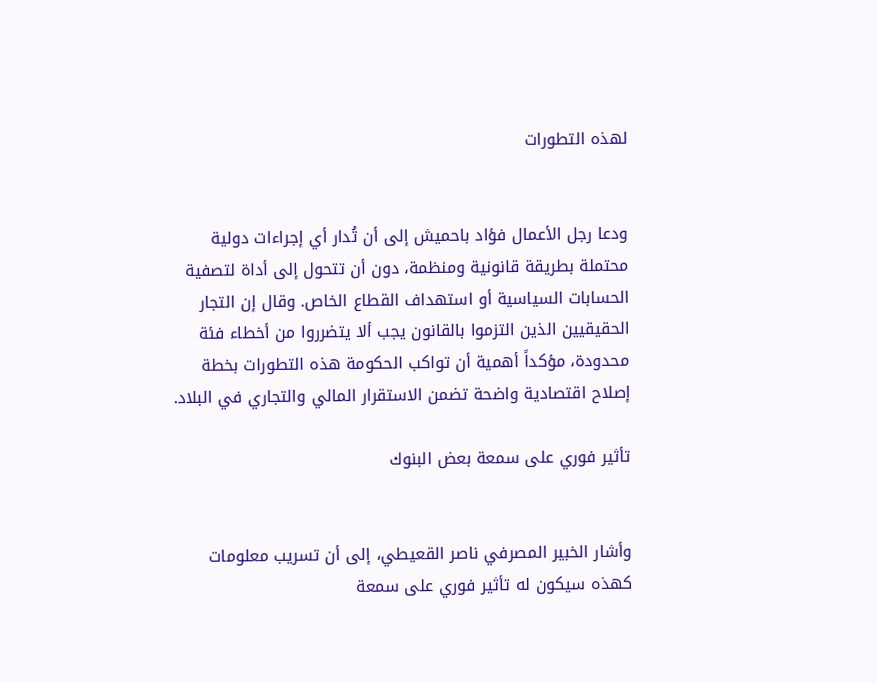لهذه التطورات


ودعا رجل الأعمال فؤاد باحميش إلى أن تُدار أي إجراءات دولية محتملة بطريقة قانونية ومنظمة، دون أن تتحول إلى أداة لتصفية الحسابات السياسية أو استهداف القطاع الخاص. وقال إن التجار الحقيقيين الذين التزموا بالقانون يجب ألا يتضرروا من أخطاء فئة محدودة، مؤكداً أهمية أن تواكب الحكومة هذه التطورات بخطة إصلاح اقتصادية واضحة تضمن الاستقرار المالي والتجاري في البلاد.

تأثير فوري على سمعة بعض البنوك


وأشار الخبير المصرفي ناصر القعيطي، إلى أن تسريب معلومات كهذه سيكون له تأثير فوري على سمعة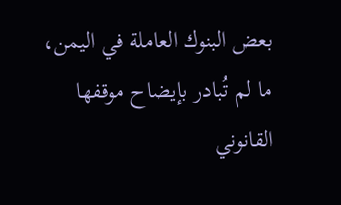بعض البنوك العاملة في اليمن، ما لم تُبادر بإيضاح موقفها القانوني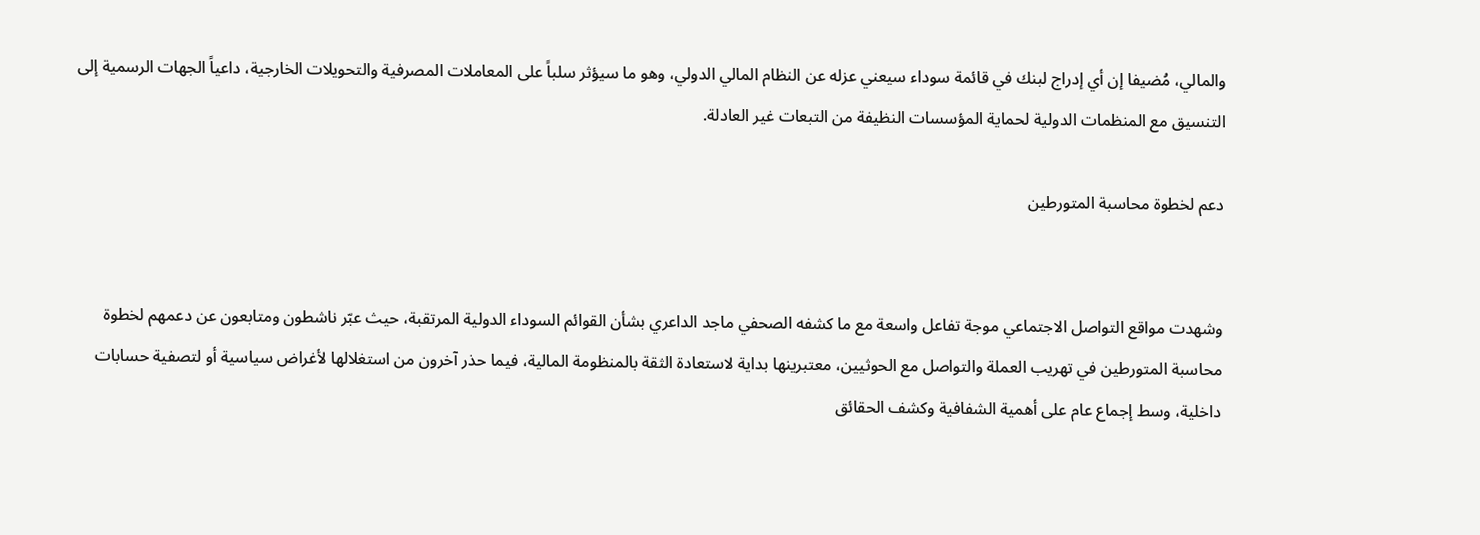والمالي، مُضيفا إن أي إدراج لبنك في قائمة سوداء سيعني عزله عن النظام المالي الدولي، وهو ما سيؤثر سلباً على المعاملات المصرفية والتحويلات الخارجية، داعياً الجهات الرسمية إلى التنسيق مع المنظمات الدولية لحماية المؤسسات النظيفة من التبعات غير العادلة.

دعم لخطوة محاسبة المتورطين


وشهدت مواقع التواصل الاجتماعي موجة تفاعل واسعة مع ما كشفه الصحفي ماجد الداعري بشأن القوائم السوداء الدولية المرتقبة، حيث عبّر ناشطون ومتابعون عن دعمهم لخطوة محاسبة المتورطين في تهريب العملة والتواصل مع الحوثيين، معتبرينها بداية لاستعادة الثقة بالمنظومة المالية، فيما حذر آخرون من استغلالها لأغراض سياسية أو لتصفية حسابات داخلية، وسط إجماع عام على أهمية الشفافية وكشف الحقائق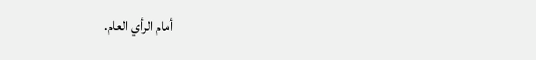أمام الرأي العام.